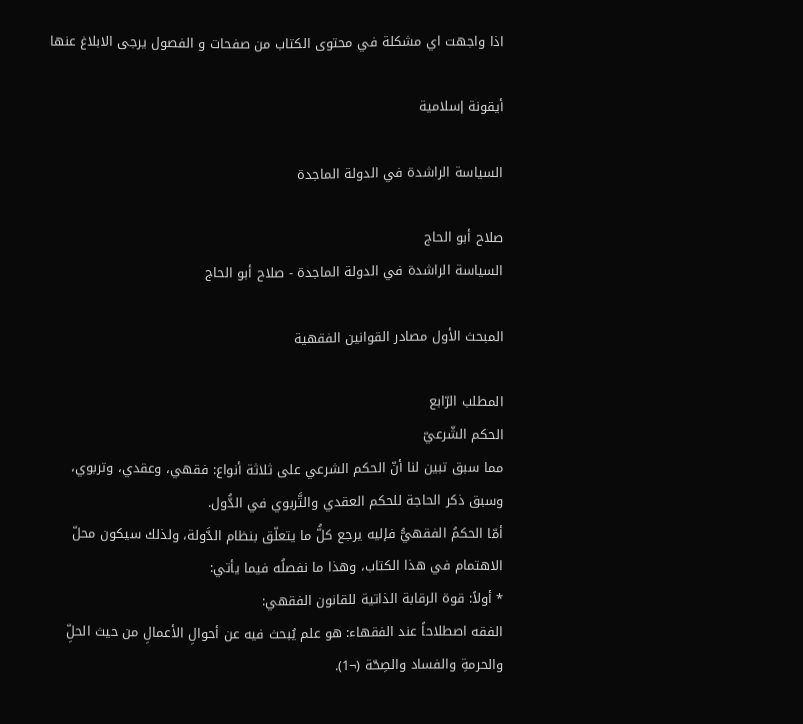اذا واجهت اي مشكلة في محتوى الكتاب من صفحات و الفصول يرجى الابلاغ عنها

أيقونة إسلامية

السياسة الراشدة في الدولة الماجدة

صلاح أبو الحاج
السياسة الراشدة في الدولة الماجدة - صلاح أبو الحاج

المبحث الأول مصادر القوانين الفقهية

المطلب الرّابع
الحكم الشّرعيّ
مما سبق تبين لنا أنّ الحكم الشرعي على ثلاثة أنواع: فقهي، وعقدي، وتربوي، وسبق ذكر الحاجة للحكم العقدي والتَّربوي في الدُّول.
أمّا الحكمُ الفقهيُّ فإليه يرجع كلُّ ما يتعلّق بنظام الدَّولة، ولذلك سيكون محلّ الاهتمام في هذا الكتاب، وهذا ما نفصلُه فيما يأتي:
* أولاً: قوة الرقابة الذاتية للقانون الفقهي:
الفقه اصطلاحاً عند الفقهاء: هو علم يُبحث فيه عن أحوالِ الأعمالِ من حيث الحلِّ والحرمةِ والفساد والصِحّة (¬1).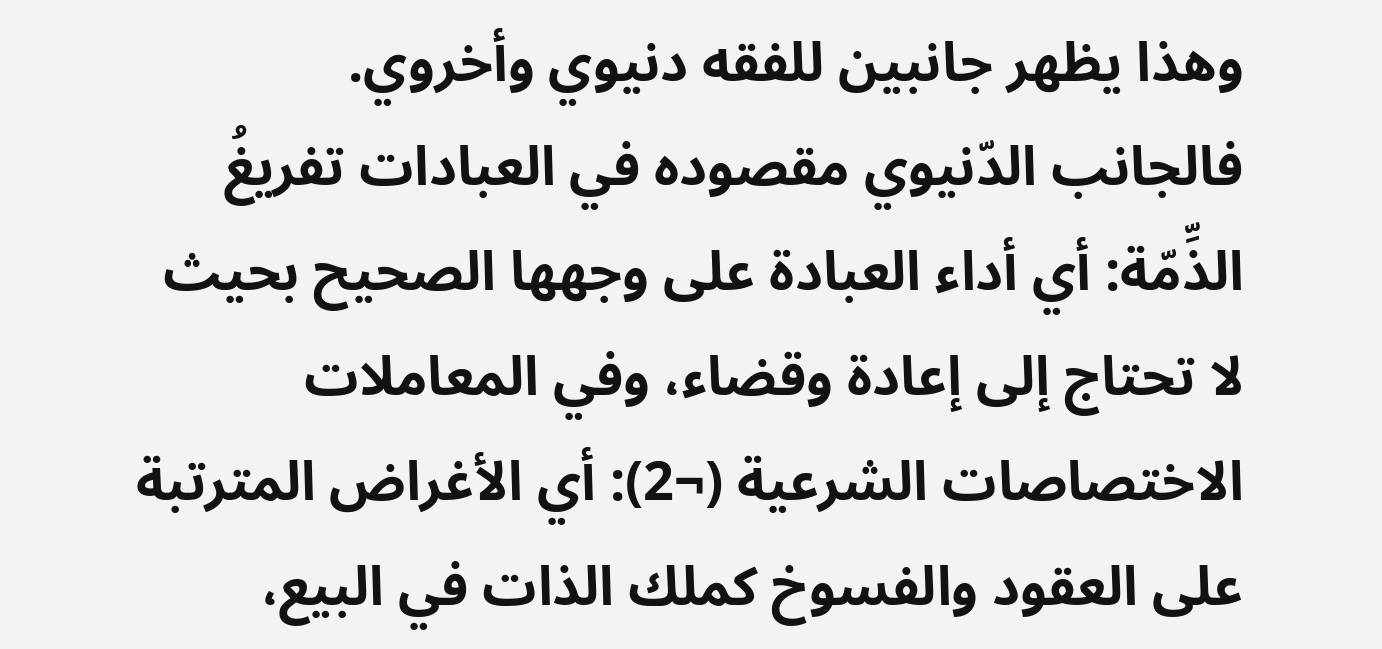وهذا يظهر جانبين للفقه دنيوي وأخروي.
فالجانب الدّنيوي مقصوده في العبادات تفريغُ الذِّمّة: أي أداء العبادة على وجهها الصحيح بحيث لا تحتاج إلى إعادة وقضاء، وفي المعاملات الاختصاصات الشرعية (¬2): أي الأغراض المترتبة على العقود والفسوخ كملك الذات في البيع،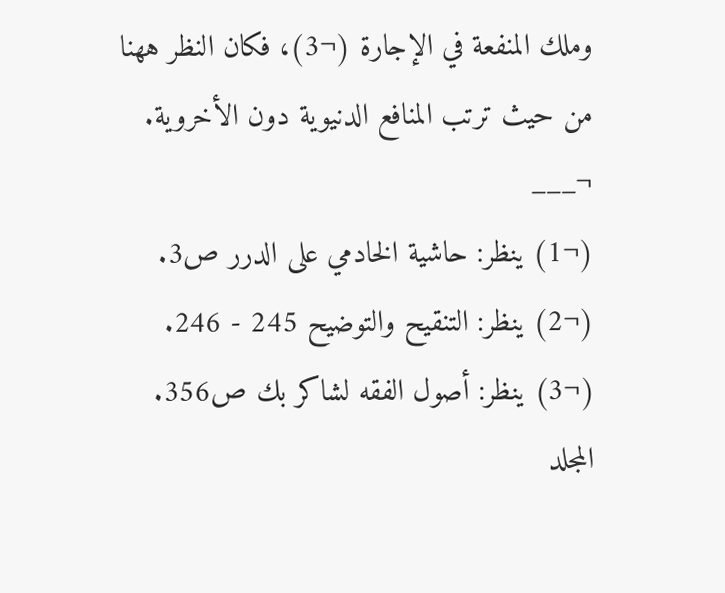وملك المنفعة في الإجارة (¬3)، فكان النظر ههنا من حيث ترتب المنافع الدنيوية دون الأخروية.
¬___
(¬1) ينظر: حاشية الخادمي على الدرر ص3.
(¬2) ينظر: التنقيح والتوضيح 245 - 246.
(¬3) ينظر: أصول الفقه لشاكر بك ص356.
المجلد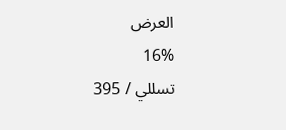العرض
16%
تسللي / 395